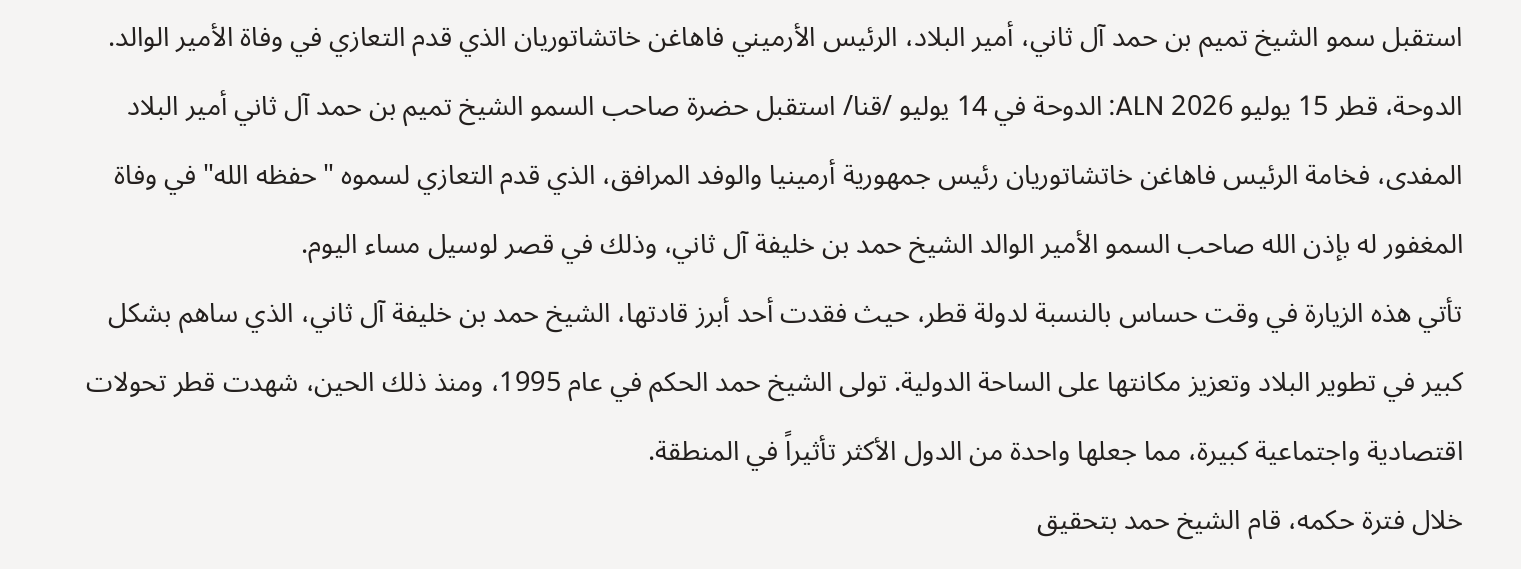استقبل سمو الشيخ تميم بن حمد آل ثاني، أمير البلاد، الرئيس الأرميني فاهاغن خاتشاتوريان الذي قدم التعازي في وفاة الأمير الوالد.
الدوحة، قطر 15 يوليو 2026 ALN: الدوحة في 14 يوليو /قنا/ استقبل حضرة صاحب السمو الشيخ تميم بن حمد آل ثاني أمير البلاد المفدى، فخامة الرئيس فاهاغن خاتشاتوريان رئيس جمهورية أرمينيا والوفد المرافق، الذي قدم التعازي لسموه "حفظه الله" في وفاة المغفور له بإذن الله صاحب السمو الأمير الوالد الشيخ حمد بن خليفة آل ثاني، وذلك في قصر لوسيل مساء اليوم.
تأتي هذه الزيارة في وقت حساس بالنسبة لدولة قطر، حيث فقدت أحد أبرز قادتها، الشيخ حمد بن خليفة آل ثاني، الذي ساهم بشكل كبير في تطوير البلاد وتعزيز مكانتها على الساحة الدولية. تولى الشيخ حمد الحكم في عام 1995، ومنذ ذلك الحين، شهدت قطر تحولات اقتصادية واجتماعية كبيرة، مما جعلها واحدة من الدول الأكثر تأثيراً في المنطقة.
خلال فترة حكمه، قام الشيخ حمد بتحقيق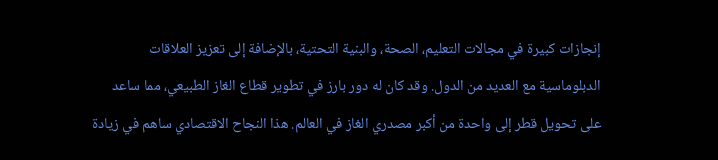إنجازات كبيرة في مجالات التعليم، الصحة، والبنية التحتية، بالإضافة إلى تعزيز العلاقات الدبلوماسية مع العديد من الدول. وقد كان له دور بارز في تطوير قطاع الغاز الطبيعي، مما ساعد على تحويل قطر إلى واحدة من أكبر مصدري الغاز في العالم. هذا النجاح الاقتصادي ساهم في زيادة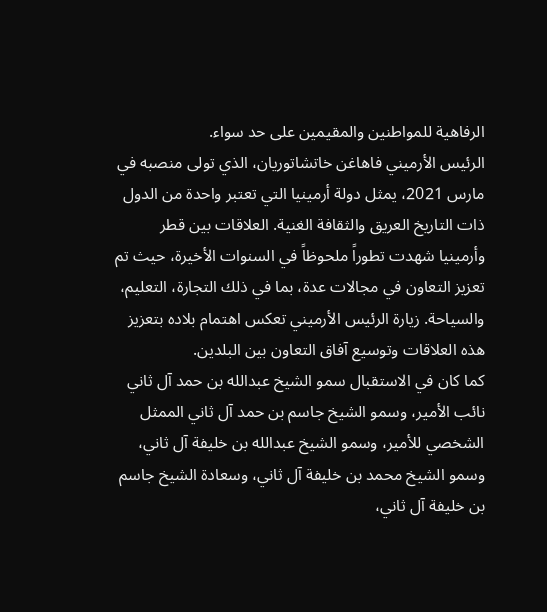الرفاهية للمواطنين والمقيمين على حد سواء.
الرئيس الأرميني فاهاغن خاتشاتوريان، الذي تولى منصبه في مارس 2021، يمثل دولة أرمينيا التي تعتبر واحدة من الدول ذات التاريخ العريق والثقافة الغنية. العلاقات بين قطر وأرمينيا شهدت تطوراً ملحوظاً في السنوات الأخيرة، حيث تم تعزيز التعاون في مجالات عدة، بما في ذلك التجارة، التعليم، والسياحة. زيارة الرئيس الأرميني تعكس اهتمام بلاده بتعزيز هذه العلاقات وتوسيع آفاق التعاون بين البلدين.
كما كان في الاستقبال سمو الشيخ عبدالله بن حمد آل ثاني نائب الأمير، وسمو الشيخ جاسم بن حمد آل ثاني الممثل الشخصي للأمير، وسمو الشيخ عبدالله بن خليفة آل ثاني، وسمو الشيخ محمد بن خليفة آل ثاني، وسعادة الشيخ جاسم بن خليفة آل ثاني،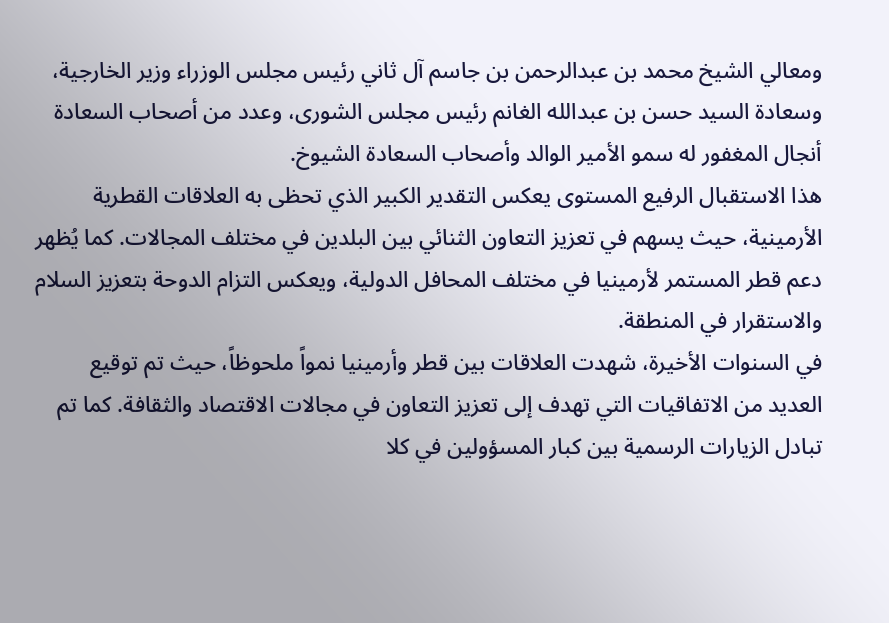ومعالي الشيخ محمد بن عبدالرحمن بن جاسم آل ثاني رئيس مجلس الوزراء وزير الخارجية، وسعادة السيد حسن بن عبدالله الغانم رئيس مجلس الشورى، وعدد من أصحاب السعادة أنجال المغفور له سمو الأمير الوالد وأصحاب السعادة الشيوخ.
هذا الاستقبال الرفيع المستوى يعكس التقدير الكبير الذي تحظى به العلاقات القطرية الأرمينية، حيث يسهم في تعزيز التعاون الثنائي بين البلدين في مختلف المجالات. كما يُظهر دعم قطر المستمر لأرمينيا في مختلف المحافل الدولية، ويعكس التزام الدوحة بتعزيز السلام والاستقرار في المنطقة.
في السنوات الأخيرة، شهدت العلاقات بين قطر وأرمينيا نمواً ملحوظاً، حيث تم توقيع العديد من الاتفاقيات التي تهدف إلى تعزيز التعاون في مجالات الاقتصاد والثقافة. كما تم تبادل الزيارات الرسمية بين كبار المسؤولين في كلا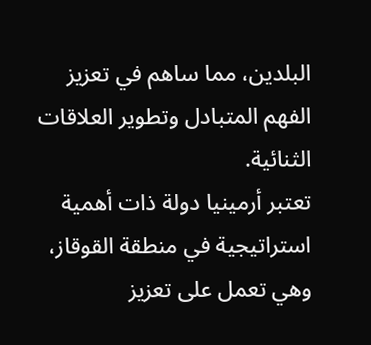البلدين، مما ساهم في تعزيز الفهم المتبادل وتطوير العلاقات الثنائية.
تعتبر أرمينيا دولة ذات أهمية استراتيجية في منطقة القوقاز، وهي تعمل على تعزيز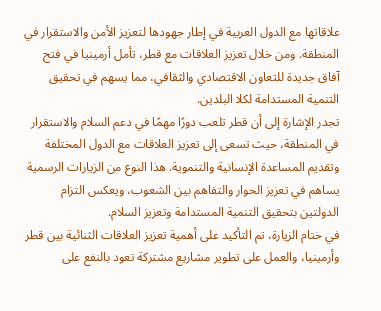علاقاتها مع الدول العربية في إطار جهودها لتعزيز الأمن والاستقرار في المنطقة. ومن خلال تعزيز العلاقات مع قطر، تأمل أرمينيا في فتح آفاق جديدة للتعاون الاقتصادي والثقافي، مما يسهم في تحقيق التنمية المستدامة لكلا البلدين.
تجدر الإشارة إلى أن قطر تلعب دورًا مهمًا في دعم السلام والاستقرار في المنطقة، حيث تسعى إلى تعزيز العلاقات مع الدول المختلفة وتقديم المساعدة الإنسانية والتنموية. هذا النوع من الزيارات الرسمية يساهم في تعزيز الحوار والتفاهم بين الشعوب، ويعكس التزام الدولتين بتحقيق التنمية المستدامة وتعزيز السلام.
في ختام الزيارة، تم التأكيد على أهمية تعزيز العلاقات الثنائية بين قطر وأرمينيا، والعمل على تطوير مشاريع مشتركة تعود بالنفع على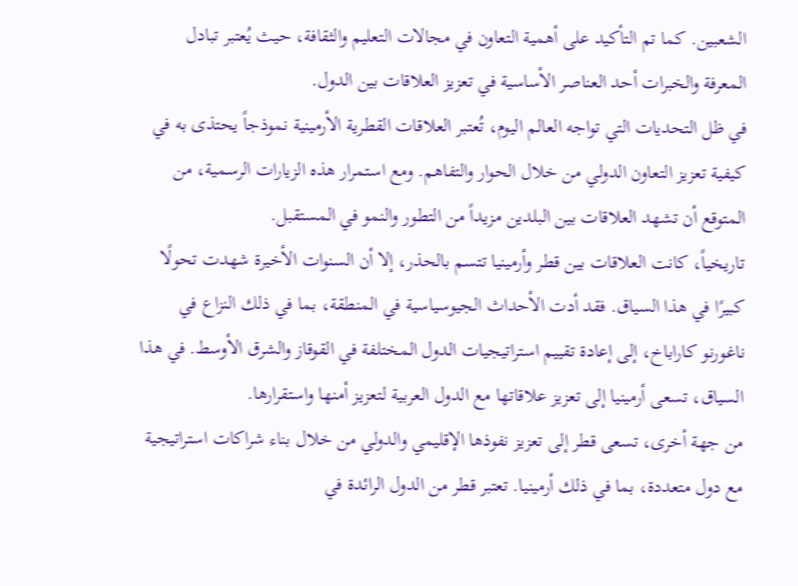الشعبين. كما تم التأكيد على أهمية التعاون في مجالات التعليم والثقافة، حيث يُعتبر تبادل المعرفة والخبرات أحد العناصر الأساسية في تعزيز العلاقات بين الدول.
في ظل التحديات التي تواجه العالم اليوم، تُعتبر العلاقات القطرية الأرمينية نموذجاً يحتذى به في كيفية تعزيز التعاون الدولي من خلال الحوار والتفاهم. ومع استمرار هذه الزيارات الرسمية، من المتوقع أن تشهد العلاقات بين البلدين مزيداً من التطور والنمو في المستقبل.
تاريخياً، كانت العلاقات بين قطر وأرمينيا تتسم بالحذر، إلا أن السنوات الأخيرة شهدت تحولًا كبيرًا في هذا السياق. فقد أدت الأحداث الجيوسياسية في المنطقة، بما في ذلك النزاع في ناغورنو كاراباخ، إلى إعادة تقييم استراتيجيات الدول المختلفة في القوقاز والشرق الأوسط. في هذا السياق، تسعى أرمينيا إلى تعزيز علاقاتها مع الدول العربية لتعزيز أمنها واستقرارها.
من جهة أخرى، تسعى قطر إلى تعزيز نفوذها الإقليمي والدولي من خلال بناء شراكات استراتيجية مع دول متعددة، بما في ذلك أرمينيا. تعتبر قطر من الدول الرائدة في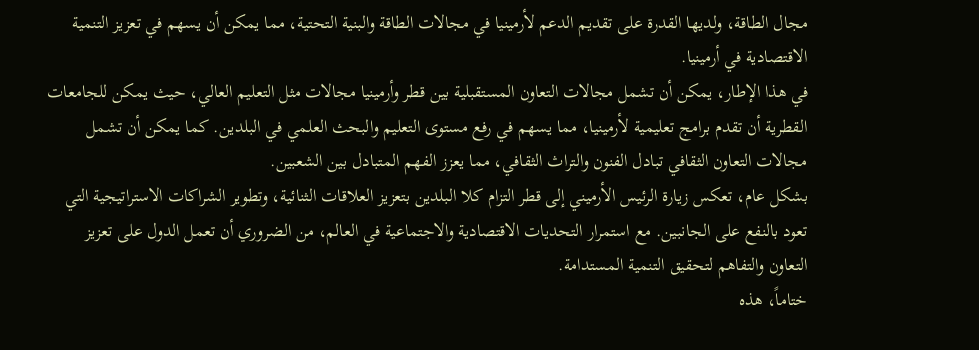مجال الطاقة، ولديها القدرة على تقديم الدعم لأرمينيا في مجالات الطاقة والبنية التحتية، مما يمكن أن يسهم في تعزيز التنمية الاقتصادية في أرمينيا.
في هذا الإطار، يمكن أن تشمل مجالات التعاون المستقبلية بين قطر وأرمينيا مجالات مثل التعليم العالي، حيث يمكن للجامعات القطرية أن تقدم برامج تعليمية لأرمينيا، مما يسهم في رفع مستوى التعليم والبحث العلمي في البلدين. كما يمكن أن تشمل مجالات التعاون الثقافي تبادل الفنون والتراث الثقافي، مما يعزز الفهم المتبادل بين الشعبين.
بشكل عام، تعكس زيارة الرئيس الأرميني إلى قطر التزام كلا البلدين بتعزيز العلاقات الثنائية، وتطوير الشراكات الاستراتيجية التي تعود بالنفع على الجانبين. مع استمرار التحديات الاقتصادية والاجتماعية في العالم، من الضروري أن تعمل الدول على تعزيز التعاون والتفاهم لتحقيق التنمية المستدامة.
ختاماً، هذه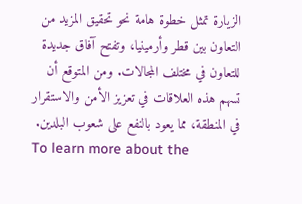الزيارة تمثل خطوة هامة نحو تحقيق المزيد من التعاون بين قطر وأرمينيا، وتفتح آفاق جديدة للتعاون في مختلف المجالات. ومن المتوقع أن تسهم هذه العلاقات في تعزيز الأمن والاستقرار في المنطقة، مما يعود بالنفع على شعوب البلدين.
To learn more about the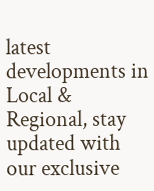latest developments in Local & Regional, stay updated with our exclusive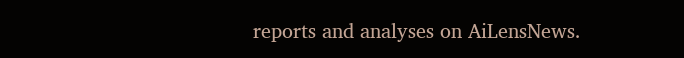reports and analyses on AiLensNews.